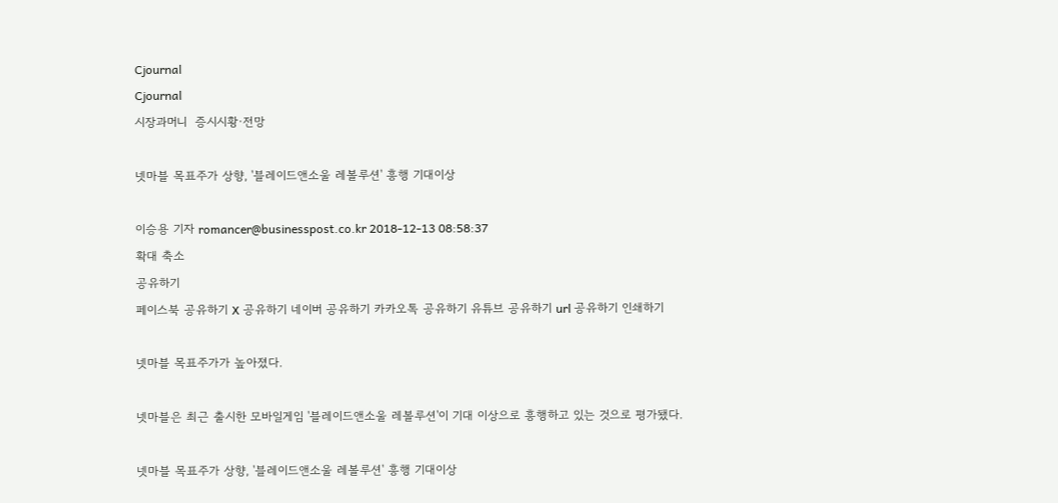Cjournal
Cjournal
시장과머니  증시시황·전망

넷마블 목표주가 상향, '블레이드앤소울 레볼루션' 흥행 기대이상

이승용 기자 romancer@businesspost.co.kr 2018-12-13 08:58:37
확대 축소
공유하기
페이스북 공유하기 X 공유하기 네이버 공유하기 카카오톡 공유하기 유튜브 공유하기 url 공유하기 인쇄하기

넷마블 목표주가가 높아졌다.

넷마블은 최근 출시한 모바일게임 '블레이드앤소울 레볼루션'이 기대 이상으로 흥행하고 있는 것으로 평가됐다.

넷마블 목표주가 상향, '블레이드앤소울 레볼루션' 흥행 기대이상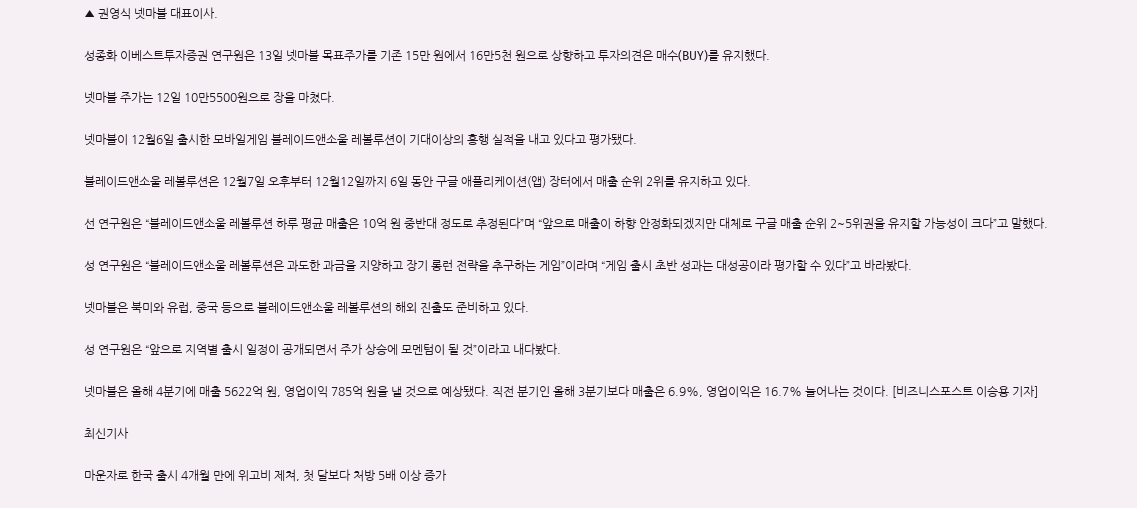▲ 권영식 넷마블 대표이사.

성종화 이베스트투자증권 연구원은 13일 넷마블 목표주가를 기존 15만 원에서 16만5천 원으로 상향하고 투자의견은 매수(BUY)를 유지했다.

넷마블 주가는 12일 10만5500원으로 장을 마쳤다.

넷마블이 12월6일 출시한 모바일게임 블레이드앤소울 레볼루션이 기대이상의 흥행 실적을 내고 있다고 평가됐다.

블레이드앤소울 레볼루션은 12월7일 오후부터 12월12일까지 6일 동안 구글 애플리케이션(앱) 장터에서 매출 순위 2위를 유지하고 있다.

선 연구원은 “블레이드앤소울 레볼루션 하루 평균 매출은 10억 원 중반대 정도로 추정된다”며 “앞으로 매출이 하향 안정화되겠지만 대체로 구글 매출 순위 2~5위권을 유지할 가능성이 크다”고 말했다.

성 연구원은 “블레이드앤소울 레볼루션은 과도한 과금을 지양하고 장기 롱런 전략을 추구하는 게임”이라며 “게임 출시 초반 성과는 대성공이라 평가할 수 있다”고 바라봤다.

넷마블은 북미와 유럽, 중국 등으로 블레이드앤소울 레볼루션의 해외 진출도 준비하고 있다.

성 연구원은 “앞으로 지역별 출시 일정이 공개되면서 주가 상승에 모멘텀이 될 것”이라고 내다봤다.

넷마블은 올해 4분기에 매출 5622억 원, 영업이익 785억 원을 낼 것으로 예상됐다. 직전 분기인 올해 3분기보다 매출은 6.9%, 영업이익은 16.7% 늘어나는 것이다. [비즈니스포스트 이승용 기자]

최신기사

마운자로 한국 출시 4개월 만에 위고비 제쳐, 첫 달보다 처방 5배 이상 증가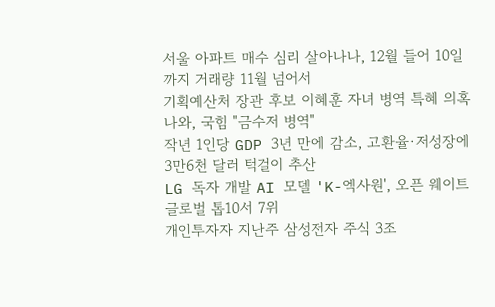서울 아파트 매수 심리 살아나나, 12월 들어 10일까지 거래량 11월 넘어서
기획예산처 장관 후보 이혜훈 자녀 병역 특혜 의혹 나와, 국힘 "금수저 병역"
작년 1인당 GDP 3년 만에 감소, 고환율·저성장에 3만6천 달러 턱걸이 추산
LG 독자 개발 AI 모델 'K-엑사원', 오픈 웨이트 글로벌 톱10서 7위
개인투자자 지난주 삼성전자 주식 3조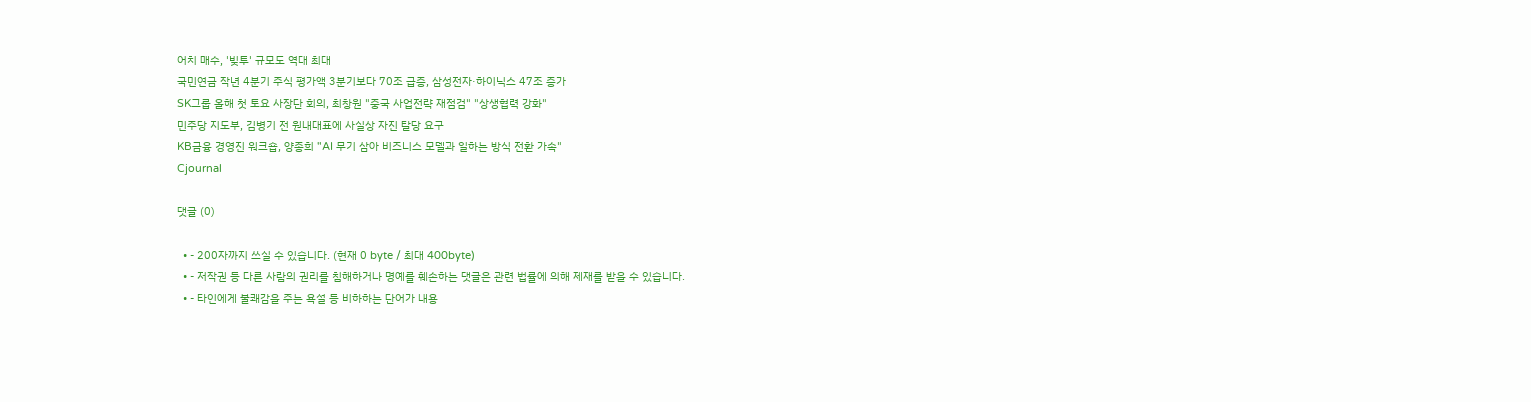어치 매수, '빚투' 규모도 역대 최대
국민연금 작년 4분기 주식 평가액 3분기보다 70조 급증, 삼성전자·하이닉스 47조 증가
SK그룹 올해 첫 토요 사장단 회의, 최창원 "중국 사업전략 재점검" "상생협력 강화"
민주당 지도부, 김병기 전 원내대표에 사실상 자진 탈당 요구
KB금융 경영진 워크숍, 양종희 "AI 무기 삼아 비즈니스 모델과 일하는 방식 전환 가속"
Cjournal

댓글 (0)

  • - 200자까지 쓰실 수 있습니다. (현재 0 byte / 최대 400byte)
  • - 저작권 등 다른 사람의 권리를 침해하거나 명예를 훼손하는 댓글은 관련 법률에 의해 제재를 받을 수 있습니다.
  • - 타인에게 불쾌감을 주는 욕설 등 비하하는 단어가 내용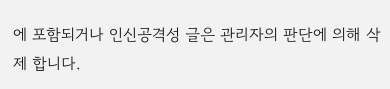에 포함되거나 인신공격성 글은 관리자의 판단에 의해 삭제 합니다.